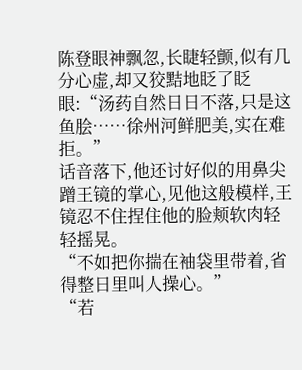陈登眼神飘忽,长睫轻颤,似有几分心虚,却又狡黠地眨了眨眼:“汤药自然日日不落,只是这鱼脍……徐州河鲜肥美,实在难拒。”
话音落下,他还讨好似的用鼻尖蹭王镜的掌心,见他这般模样,王镜忍不住捏住他的脸颊软肉轻轻摇晃。
“不如把你揣在袖袋里带着,省得整日里叫人操心。”
“若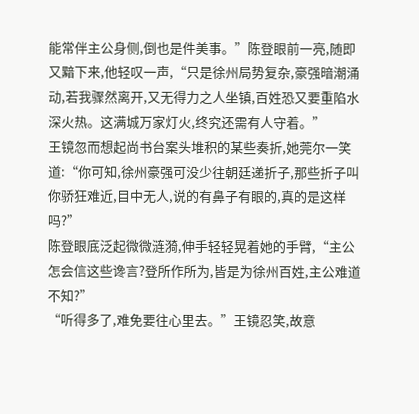能常伴主公身侧,倒也是件美事。”陈登眼前一亮,随即又黯下来,他轻叹一声,“只是徐州局势复杂,豪强暗潮涌动,若我骤然离开,又无得力之人坐镇,百姓恐又要重陷水深火热。这满城万家灯火,终究还需有人守着。”
王镜忽而想起尚书台案头堆积的某些奏折,她莞尔一笑道:“你可知,徐州豪强可没少往朝廷递折子,那些折子叫你骄狂难近,目中无人,说的有鼻子有眼的,真的是这样吗?”
陈登眼底泛起微微涟漪,伸手轻轻晃着她的手臂,“主公怎会信这些谗言?登所作所为,皆是为徐州百姓,主公难道不知?”
“听得多了,难免要往心里去。”王镜忍笑,故意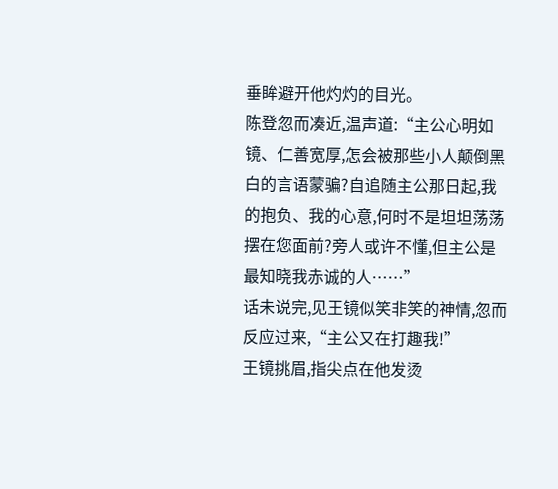垂眸避开他灼灼的目光。
陈登忽而凑近,温声道:“主公心明如镜、仁善宽厚,怎会被那些小人颠倒黑白的言语蒙骗?自追随主公那日起,我的抱负、我的心意,何时不是坦坦荡荡摆在您面前?旁人或许不懂,但主公是最知晓我赤诚的人……”
话未说完,见王镜似笑非笑的神情,忽而反应过来,“主公又在打趣我!”
王镜挑眉,指尖点在他发烫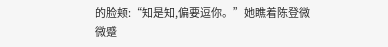的脸颊:“知是知,偏要逗你。”她瞧着陈登微微蹙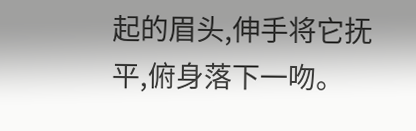起的眉头,伸手将它抚平,俯身落下一吻。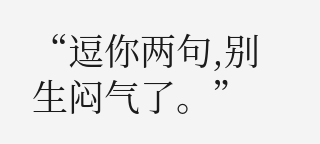“逗你两句,别生闷气了。”